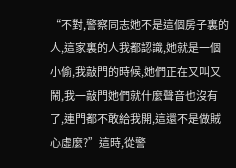“不對,警察同志她不是這個房子裏的人,這家裏的人我都認識,她就是一個小偷,我敲門的時候,她們正在又叫又鬧,我一敲門她們就什麼聲音也沒有了,連門都不敢給我開,這還不是做賊心虛麼?”這時,從警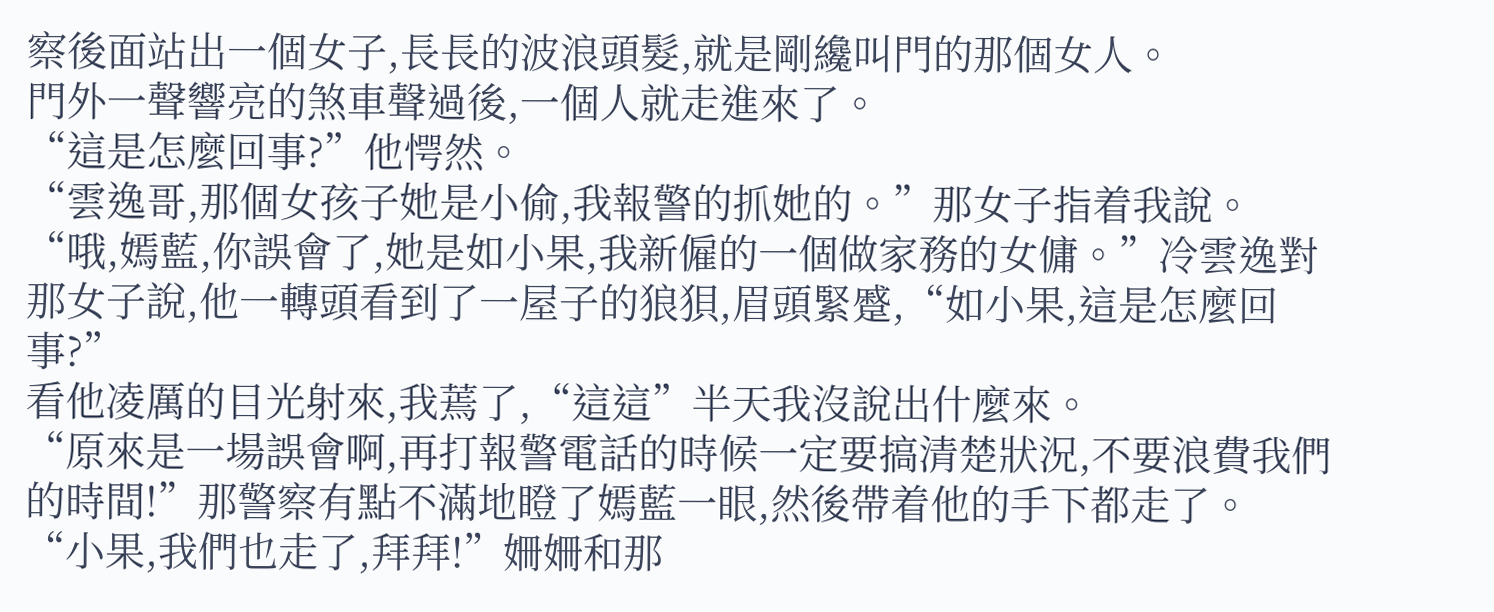察後面站出一個女子,長長的波浪頭髮,就是剛纔叫門的那個女人。
門外一聲響亮的煞車聲過後,一個人就走進來了。
“這是怎麼回事?”他愕然。
“雲逸哥,那個女孩子她是小偷,我報警的抓她的。”那女子指着我說。
“哦,嫣藍,你誤會了,她是如小果,我新僱的一個做家務的女傭。”冷雲逸對那女子說,他一轉頭看到了一屋子的狼狽,眉頭緊蹙,“如小果,這是怎麼回事?”
看他凌厲的目光射來,我蔫了,“這這”半天我沒說出什麼來。
“原來是一場誤會啊,再打報警電話的時候一定要搞清楚狀況,不要浪費我們的時間!”那警察有點不滿地瞪了嫣藍一眼,然後帶着他的手下都走了。
“小果,我們也走了,拜拜!”姍姍和那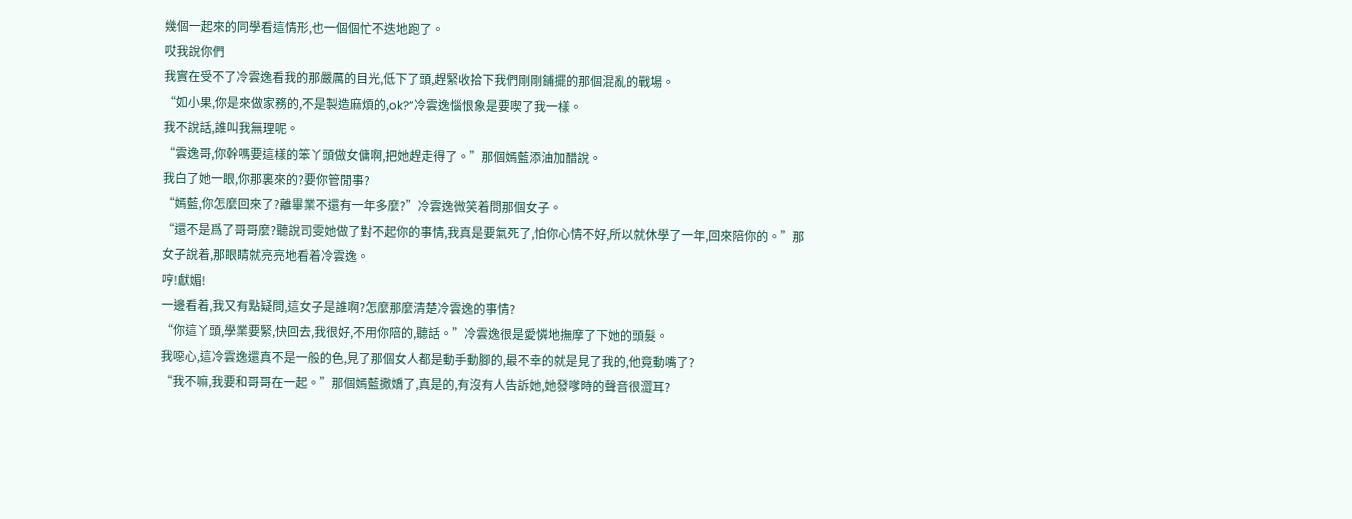幾個一起來的同學看這情形,也一個個忙不迭地跑了。
哎我說你們
我實在受不了冷雲逸看我的那嚴厲的目光,低下了頭,趕緊收拾下我們剛剛鋪擺的那個混亂的戰場。
“如小果,你是來做家務的,不是製造麻煩的,ok?”冷雲逸惱恨象是要喫了我一樣。
我不說話,誰叫我無理呢。
“雲逸哥,你幹嗎要這樣的笨丫頭做女傭啊,把她趕走得了。”那個嫣藍添油加醋說。
我白了她一眼,你那裏來的?要你管閒事?
“嫣藍,你怎麼回來了?離畢業不還有一年多麼?”冷雲逸微笑着問那個女子。
“還不是爲了哥哥麼?聽說司雯她做了對不起你的事情,我真是要氣死了,怕你心情不好,所以就休學了一年,回來陪你的。”那女子說着,那眼睛就亮亮地看着冷雲逸。
哼!獻媚!
一邊看着,我又有點疑問,這女子是誰啊?怎麼那麼清楚冷雲逸的事情?
“你這丫頭,學業要緊,快回去,我很好,不用你陪的,聽話。”冷雲逸很是愛憐地撫摩了下她的頭髮。
我噁心,這冷雲逸還真不是一般的色,見了那個女人都是動手動腳的,最不幸的就是見了我的,他竟動嘴了?
“我不嘛,我要和哥哥在一起。”那個嫣藍撒嬌了,真是的,有沒有人告訴她,她發嗲時的聲音很澀耳?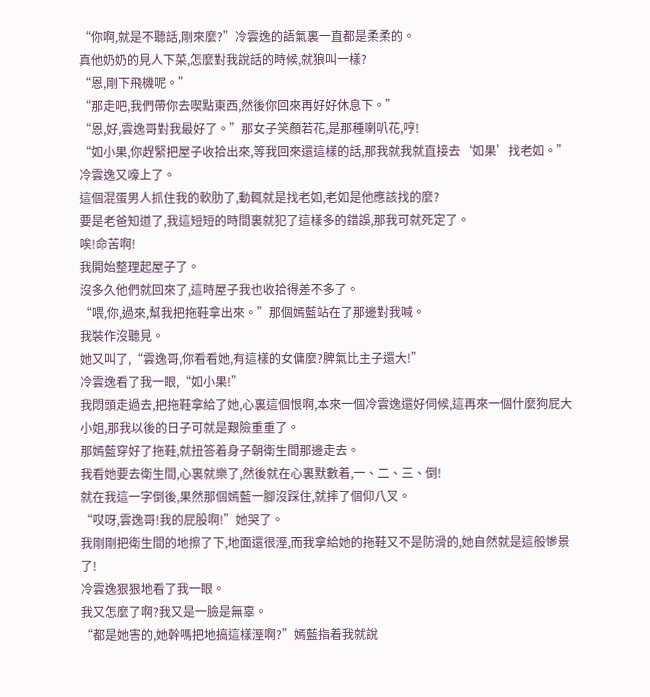“你啊,就是不聽話,剛來麼?”冷雲逸的語氣裏一直都是柔柔的。
真他奶奶的見人下菜,怎麼對我說話的時候,就狼叫一樣?
“恩,剛下飛機呢。”
“那走吧,我們帶你去喫點東西,然後你回來再好好休息下。”
“恩,好,雲逸哥對我最好了。”那女子笑顏若花,是那種喇叭花,哼!
“如小果,你趕緊把屋子收拾出來,等我回來還這樣的話,那我就我就直接去‘如果’找老如。”冷雲逸又嚎上了。
這個混蛋男人抓住我的軟肋了,動輒就是找老如,老如是他應該找的麼?
要是老爸知道了,我這短短的時間裏就犯了這樣多的錯誤,那我可就死定了。
唉!命苦啊!
我開始整理起屋子了。
沒多久他們就回來了,這時屋子我也收拾得差不多了。
“喂,你,過來,幫我把拖鞋拿出來。”那個嫣藍站在了那邊對我喊。
我裝作沒聽見。
她又叫了,“雲逸哥,你看看她,有這樣的女傭麼?脾氣比主子還大!”
冷雲逸看了我一眼,“如小果!”
我悶頭走過去,把拖鞋拿給了她,心裏這個恨啊,本來一個冷雲逸還好伺候,這再來一個什麼狗屁大小姐,那我以後的日子可就是艱險重重了。
那嫣藍穿好了拖鞋,就扭答着身子朝衛生間那邊走去。
我看她要去衛生間,心裏就樂了,然後就在心裏默數着,一、二、三、倒!
就在我這一字倒後,果然那個嫣藍一腳沒踩住,就摔了個仰八叉。
“哎呀,雲逸哥!我的屁股啊!”她哭了。
我剛剛把衛生間的地擦了下,地面還很溼,而我拿給她的拖鞋又不是防滑的,她自然就是這般慘景了!
冷雲逸狠狠地看了我一眼。
我又怎麼了啊?我又是一臉是無辜。
“都是她害的,她幹嗎把地搞這樣溼啊?”嫣藍指着我就說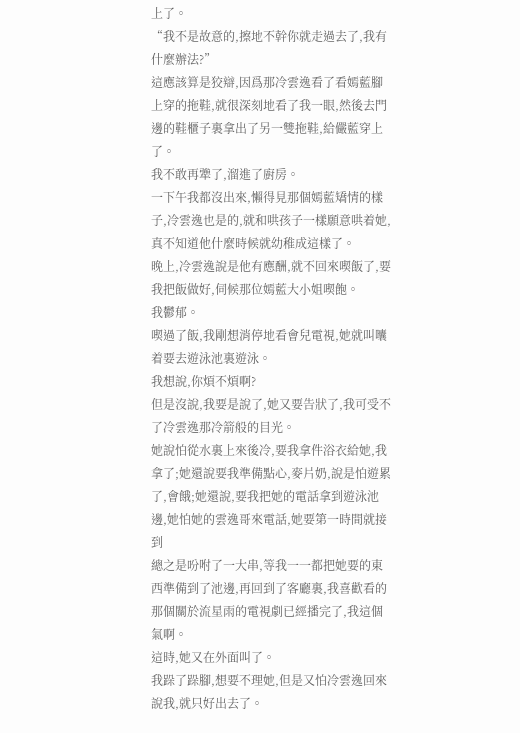上了。
“我不是故意的,擦地不幹你就走過去了,我有什麼辦法?”
這應該算是狡辯,因爲那冷雲逸看了看嫣藍腳上穿的拖鞋,就很深刻地看了我一眼,然後去門邊的鞋櫃子裏拿出了另一雙拖鞋,給儼藍穿上了。
我不敢再犟了,溜進了廚房。
一下午我都沒出來,懶得見那個嫣藍矯情的樣子,冷雲逸也是的,就和哄孩子一樣願意哄着她,真不知道他什麼時候就幼稚成這樣了。
晚上,冷雲逸說是他有應酬,就不回來喫飯了,要我把飯做好,伺候那位嫣藍大小姐喫飽。
我鬱郁。
喫過了飯,我剛想消停地看會兒電視,她就叫囔着要去遊泳池裏遊泳。
我想說,你煩不煩啊?
但是沒說,我要是說了,她又要告狀了,我可受不了冷雲逸那冷箭般的目光。
她說怕從水裏上來後冷,要我拿件浴衣給她,我拿了;她還說要我準備點心,麥片奶,說是怕遊累了,會餓;她還說,要我把她的電話拿到遊泳池邊,她怕她的雲逸哥來電話,她要第一時間就接到
總之是吩咐了一大串,等我一一都把她要的東西準備到了池邊,再回到了客廳裏,我喜歡看的那個關於流星雨的電視劇已經播完了,我這個氣啊。
這時,她又在外面叫了。
我跺了跺腳,想要不理她,但是又怕冷雲逸回來說我,就只好出去了。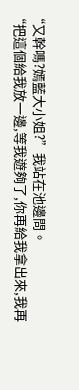“又幹嗎?嫣藍大小姐?”我站在池邊問。
“把這個給我放一邊,等我遊夠了,你再給我拿出來,我再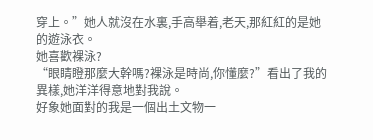穿上。”她人就沒在水裏,手高舉着,老天,那紅紅的是她的遊泳衣。
她喜歡裸泳?
“眼睛瞪那麼大幹嗎?裸泳是時尚,你懂麼?”看出了我的異樣,她洋洋得意地對我說。
好象她面對的我是一個出土文物一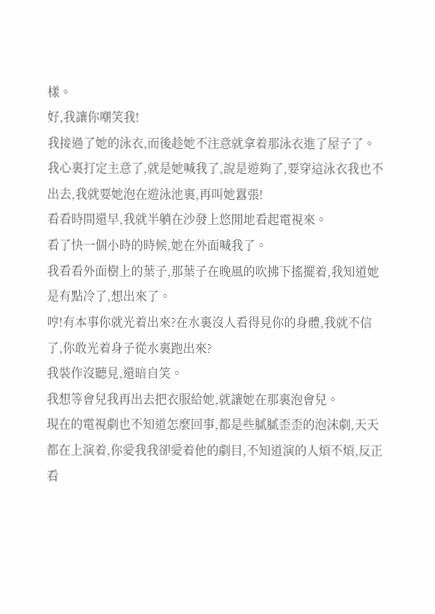樣。
好,我讓你嘲笑我!
我接過了她的泳衣,而後趁她不注意就拿着那泳衣進了屋子了。
我心裏打定主意了,就是她喊我了,說是遊夠了,要穿這泳衣我也不出去,我就要她泡在遊泳池裏,再叫她囂張!
看看時間還早,我就半躺在沙發上悠閒地看起電視來。
看了快一個小時的時候,她在外面喊我了。
我看看外面樹上的葉子,那葉子在晚風的吹拂下搖擺着,我知道她是有點冷了,想出來了。
哼!有本事你就光着出來?在水裏沒人看得見你的身體,我就不信了,你敢光着身子從水裏跑出來?
我裝作沒聽見,還暗自笑。
我想等會兒我再出去把衣服給她,就讓她在那裏泡會兒。
現在的電視劇也不知道怎麼回事,都是些膩膩歪歪的泡沫劇,天天都在上演着,你愛我我卻愛着他的劇目,不知道演的人煩不煩,反正看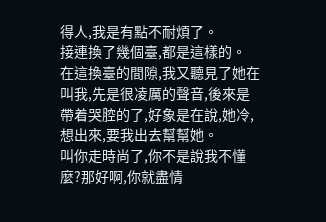得人,我是有點不耐煩了。
接連換了幾個臺,都是這樣的。
在這換臺的間隙,我又聽見了她在叫我,先是很凌厲的聲音,後來是帶着哭腔的了,好象是在說,她冷,想出來,要我出去幫幫她。
叫你走時尚了,你不是說我不懂麼?那好啊,你就盡情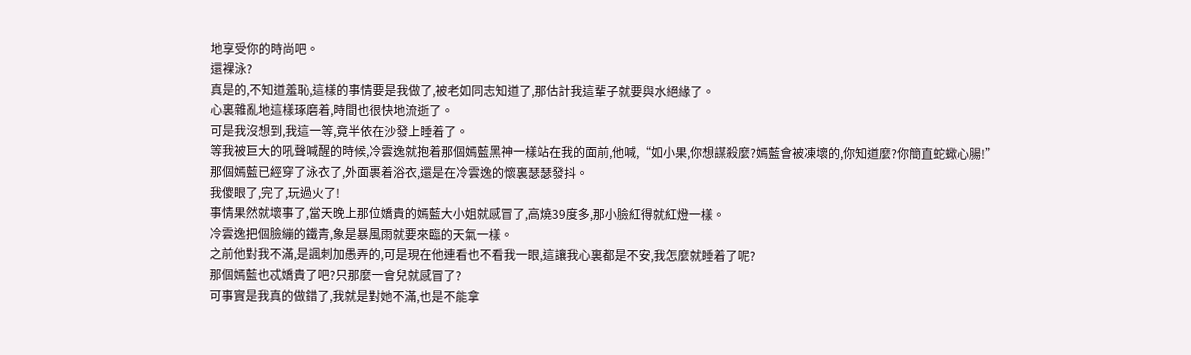地享受你的時尚吧。
還裸泳?
真是的,不知道羞恥,這樣的事情要是我做了,被老如同志知道了,那估計我這輩子就要與水絕緣了。
心裏雜亂地這樣琢磨着,時間也很快地流逝了。
可是我沒想到,我這一等,竟半依在沙發上睡着了。
等我被巨大的吼聲喊醒的時候,冷雲逸就抱着那個嫣藍黑神一樣站在我的面前,他喊,“如小果,你想謀殺麼?嫣藍會被凍壞的,你知道麼?你簡直蛇蠍心腸!”
那個嫣藍已經穿了泳衣了,外面裹着浴衣,還是在冷雲逸的懷裏瑟瑟發抖。
我傻眼了,完了,玩過火了!
事情果然就壞事了,當天晚上那位嬌貴的嫣藍大小姐就感冒了,高燒39度多,那小臉紅得就紅燈一樣。
冷雲逸把個臉繃的鐵青,象是暴風雨就要來臨的天氣一樣。
之前他對我不滿,是諷刺加愚弄的,可是現在他連看也不看我一眼,這讓我心裏都是不安,我怎麼就睡着了呢?
那個嫣藍也忒嬌貴了吧?只那麼一會兒就感冒了?
可事實是我真的做錯了,我就是對她不滿,也是不能拿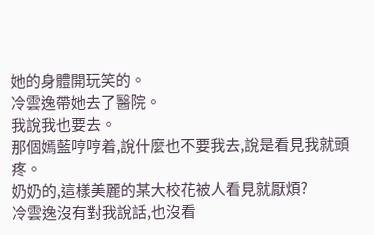她的身體開玩笑的。
冷雲逸帶她去了醫院。
我說我也要去。
那個嫣藍哼哼着,說什麼也不要我去,說是看見我就頭疼。
奶奶的,這樣美麗的某大校花被人看見就厭煩?
冷雲逸沒有對我說話,也沒看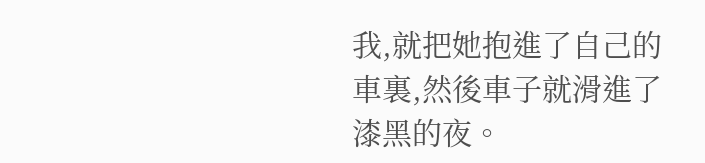我,就把她抱進了自己的車裏,然後車子就滑進了漆黑的夜。